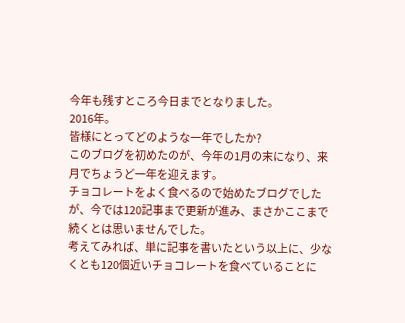今年も残すところ今日までとなりました。
2016年。
皆様にとってどのような一年でしたか?
このブログを初めたのが、今年の1月の末になり、来月でちょうど一年を迎えます。
チョコレートをよく食べるので始めたブログでしたが、今では120記事まで更新が進み、まさかここまで続くとは思いませんでした。
考えてみれば、単に記事を書いたという以上に、少なくとも120個近いチョコレートを食べていることに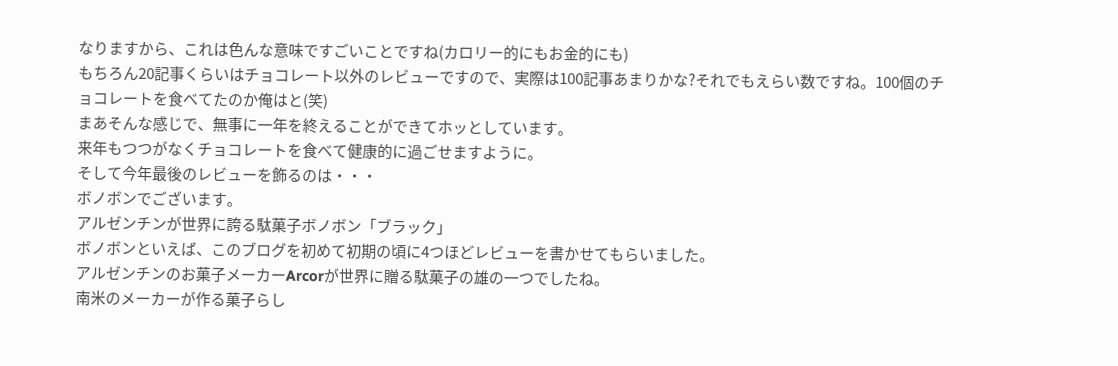なりますから、これは色んな意味ですごいことですね(カロリー的にもお金的にも)
もちろん20記事くらいはチョコレート以外のレビューですので、実際は100記事あまりかな?それでもえらい数ですね。100個のチョコレートを食べてたのか俺はと(笑)
まあそんな感じで、無事に一年を終えることができてホッとしています。
来年もつつがなくチョコレートを食べて健康的に過ごせますように。
そして今年最後のレビューを飾るのは・・・
ボノボンでございます。
アルゼンチンが世界に誇る駄菓子ボノボン「ブラック」
ボノボンといえば、このブログを初めて初期の頃に4つほどレビューを書かせてもらいました。
アルゼンチンのお菓子メーカーArcorが世界に贈る駄菓子の雄の一つでしたね。
南米のメーカーが作る菓子らし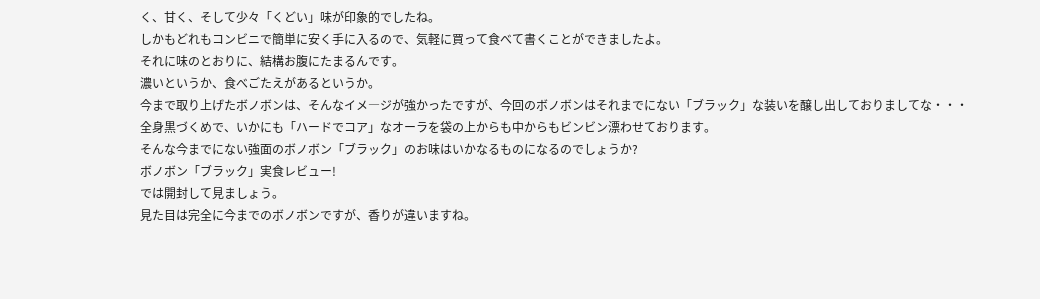く、甘く、そして少々「くどい」味が印象的でしたね。
しかもどれもコンビニで簡単に安く手に入るので、気軽に買って食べて書くことができましたよ。
それに味のとおりに、結構お腹にたまるんです。
濃いというか、食べごたえがあるというか。
今まで取り上げたボノボンは、そんなイメ―ジが強かったですが、今回のボノボンはそれまでにない「ブラック」な装いを醸し出しておりましてな・・・
全身黒づくめで、いかにも「ハードでコア」なオーラを袋の上からも中からもビンビン漂わせております。
そんな今までにない強面のボノボン「ブラック」のお味はいかなるものになるのでしょうか?
ボノボン「ブラック」実食レビュー!
では開封して見ましょう。
見た目は完全に今までのボノボンですが、香りが違いますね。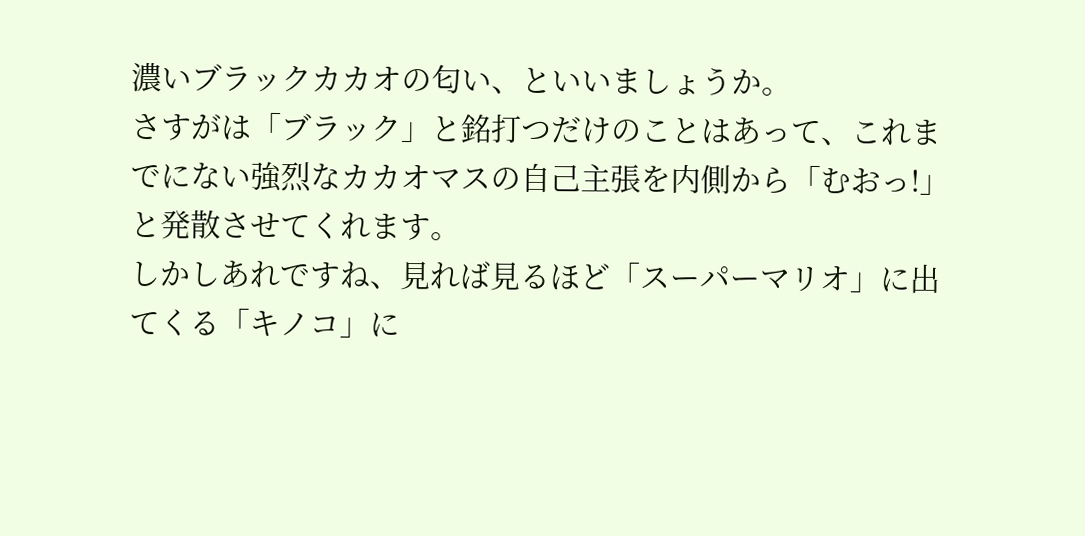濃いブラックカカオの匂い、といいましょうか。
さすがは「ブラック」と銘打つだけのことはあって、これまでにない強烈なカカオマスの自己主張を内側から「むおっ!」と発散させてくれます。
しかしあれですね、見れば見るほど「スーパーマリオ」に出てくる「キノコ」に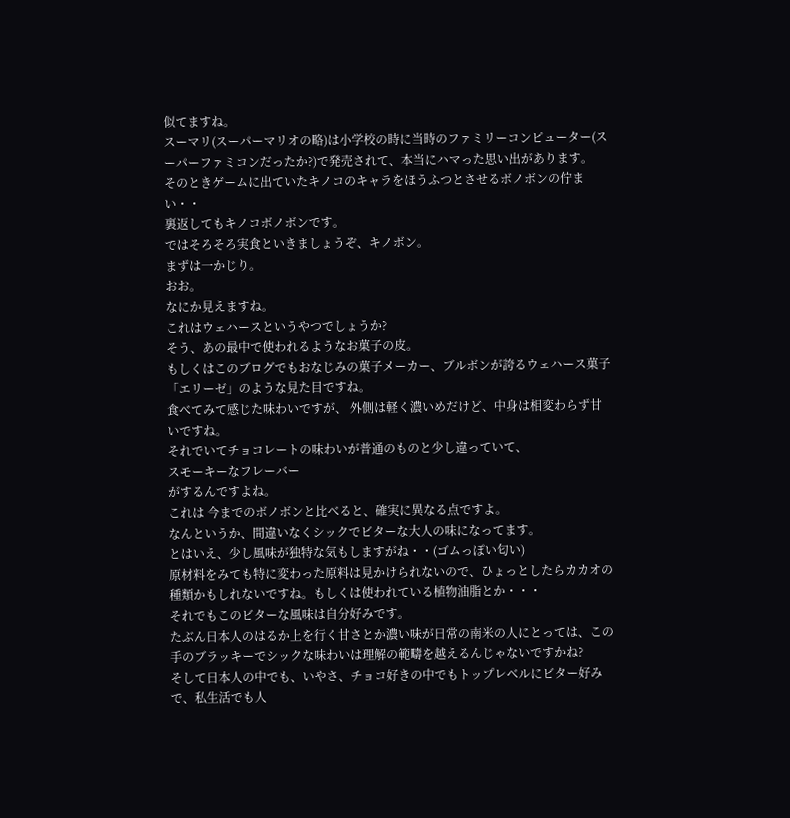似てますね。
スーマリ(スーパーマリオの略)は小学校の時に当時のファミリーコンピューター(スーパーファミコンだったか?)で発売されて、本当にハマった思い出があります。
そのときゲームに出ていたキノコのキャラをほうふつとさせるボノボンの佇まい・・
裏返してもキノコボノボンです。
ではそろそろ実食といきましょうぞ、キノボン。
まずは一かじり。
おお。
なにか見えますね。
これはウェハースというやつでしょうか?
そう、あの最中で使われるようなお菓子の皮。
もしくはこのブログでもおなじみの菓子メーカー、ブルボンが誇るウェハース菓子「エリーゼ」のような見た目ですね。
食べてみて感じた味わいですが、 外側は軽く濃いめだけど、中身は相変わらず甘いですね。
それでいてチョコレートの味わいが普通のものと少し違っていて、
スモーキーなフレーバー
がするんですよね。
これは 今までのボノボンと比べると、確実に異なる点ですよ。
なんというか、間違いなくシックでビターな大人の味になってます。
とはいえ、少し風味が独特な気もしますがね・・(ゴムっぽい匂い)
原材料をみても特に変わった原料は見かけられないので、ひょっとしたらカカオの種類かもしれないですね。もしくは使われている植物油脂とか・・・
それでもこのビターな風味は自分好みです。
たぶん日本人のはるか上を行く甘さとか濃い味が日常の南米の人にとっては、この手のブラッキーでシックな味わいは理解の範疇を越えるんじゃないですかね?
そして日本人の中でも、いやさ、チョコ好きの中でもトップレベルにビター好みで、私生活でも人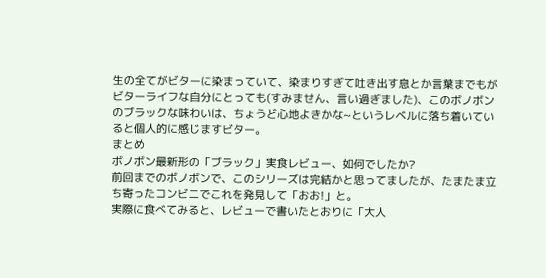生の全てがビターに染まっていて、染まりすぎて吐き出す息とか言葉までもがビターライフな自分にとっても(すみません、言い過ぎました)、このボノボンのブラックな味わいは、ちょうど心地よきかな~というレベルに落ち着いていると個人的に感じますビター。
まとめ
ボノボン最新形の「ブラック」実食レビュー、如何でしたか?
前回までのボノボンで、このシリーズは完結かと思ってましたが、たまたま立ち寄ったコンビニでこれを発見して「おお!」と。
実際に食べてみると、レビューで書いたとおりに「大人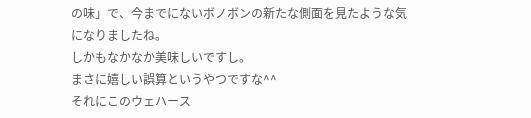の味」で、今までにないボノボンの新たな側面を見たような気になりましたね。
しかもなかなか美味しいですし。
まさに嬉しい誤算というやつですな^^
それにこのウェハース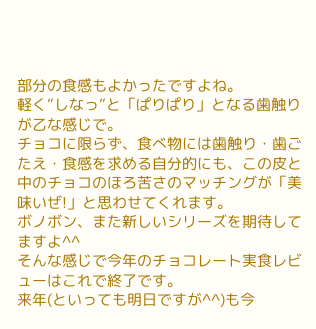部分の食感もよかったですよね。
軽く”しなっ”と「ぱりぱり」となる歯触りが乙な感じで。
チョコに限らず、食べ物には歯触り・歯ごたえ・食感を求める自分的にも、この皮と中のチョコのほろ苦さのマッチングが「美味いぜ!」と思わせてくれます。
ボノボン、また新しいシリーズを期待してますよ^^
そんな感じで今年のチョコレート実食レビューはこれで終了です。
来年(といっても明日ですが^^)も今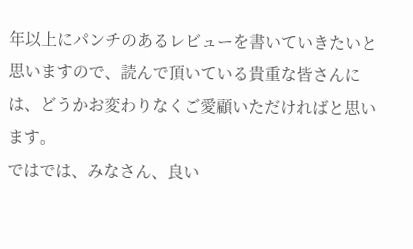年以上にパンチのあるレビューを書いていきたいと思いますので、読んで頂いている貴重な皆さんには、どうかお変わりなくご愛顧いただければと思います。
ではでは、みなさん、良い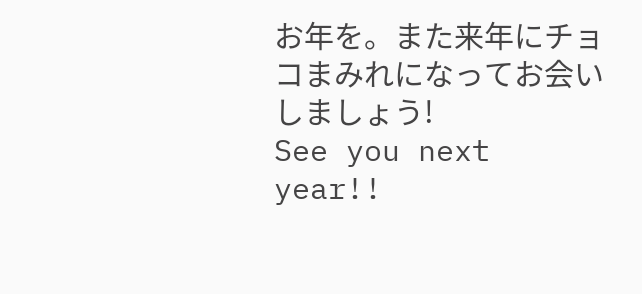お年を。また来年にチョコまみれになってお会いしましょう!
See you next year!!